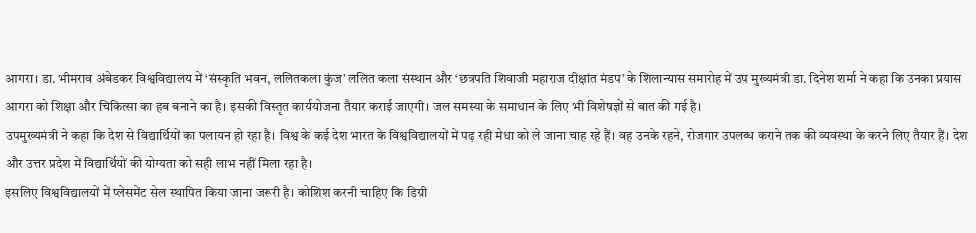आगरा। डा. भीमराव अंबेडकर विश्वविद्यालय में ‘संस्कृति भवन, ललितकला कुंज’ ललित कला संस्थान और ‘छत्रपति शिवाजी महाराज दीक्षांत मंडप’ के शिलान्यास समारोह में उप मुख्यमंत्री डा. दिनेश शर्मा ने कहा कि उनका प्रयास आगरा को शिक्षा और चिकित्सा का हब बनाने का है। इसकी विस्तृत कार्ययोजना तैयार कराई जाएगी। जल समस्या के समाधान के लिए भी विशेषज्ञों से बात की गई है।
उपमुख्यमंत्री ने कहा कि देश से विद्यार्थियों का पलायन हो रहा है। विश्व के कई देश भारत के विश्वविद्यालयों में पढ़ रही मेधा को ले जाना चाह रहे हैं। वह उनके रहने, रोजगार उपलब्ध कराने तक की व्यवस्था के करने लिए तैयार हैं। देश और उत्तर प्रदेश में विद्यार्थियों की योग्यता को सही लाभ नहीं मिला रहा है।
इसलिए विश्वविद्यालयों में प्लेसमेंट सेल स्थापित किया जाना जरूरी है। कोशिश करनी चाहिए कि डिग्री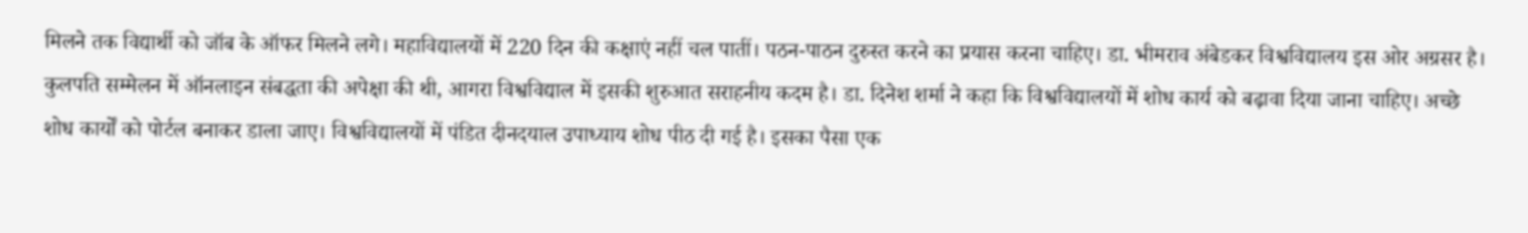मिलने तक विद्यार्थी को जॉब के ऑफर मिलने लगे। महाविद्यालयों में 220 दिन की कक्षाएं नहीं चल पातीं। पठन-पाठन दुरुस्त करने का प्रयास करना चाहिए। डा. भीमराव अंबेडकर विश्वविद्यालय इस ओर अग्रसर है।
कुलपति सम्मेलन में ऑनलाइन संबद्धता की अपेक्षा की थी, आगरा विश्वविद्याल में इसकी शुरुआत सराहनीय कदम है। डा. दिनेश शर्मा ने कहा कि विश्वविद्यालयों में शोध कार्य को बढ़ावा दिया जाना चाहिए। अच्छे शोध कार्यों को पोर्टल बनाकर डाला जाए। विश्वविद्यालयों में पंडित दीनदयाल उपाध्याय शोध पीठ दी गई है। इसका पैसा एक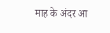माह के अंदर आ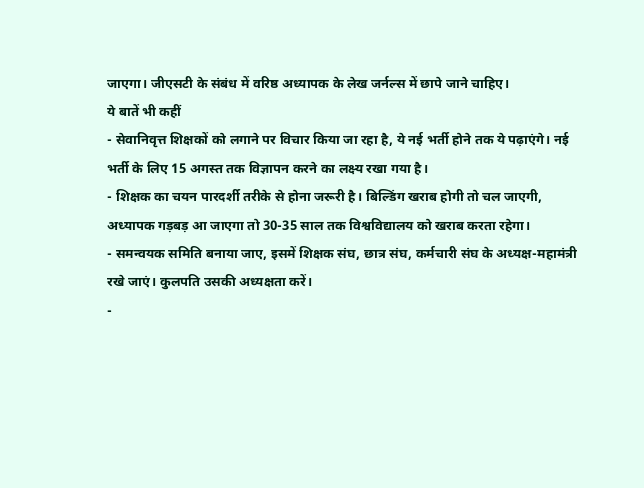जाएगा। जीएसटी के संबंध में वरिष्ठ अध्यापक के लेख जर्नल्स में छापे जाने चाहिए।
ये बातें भी कहीं
- सेवानिवृत्त शिक्षकों को लगाने पर विचार किया जा रहा है, ये नई भर्ती होने तक ये पढ़ाएंगे। नई भर्ती के लिए 15 अगस्त तक विज्ञापन करने का लक्ष्य रखा गया है।
- शिक्षक का चयन पारदर्शी तरीके से होना जरूरी है। बिल्डिंग खराब होगी तो चल जाएगी, अध्यापक गड़बड़ आ जाएगा तो 30-35 साल तक विश्वविद्यालय को खराब करता रहेगा।
- समन्वयक समिति बनाया जाए, इसमें शिक्षक संघ, छात्र संघ, कर्मचारी संघ के अध्यक्ष-महामंत्री रखे जाएं। कुलपति उसकी अध्यक्षता करें।
-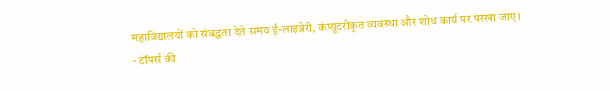महाविद्यालयों को संबद्धता देते समय ई-लाइब्रेरी, कंप्यूटरीकृत व्यवस्था और शोध कार्य पर परखा जाए।
- टॉपर्स की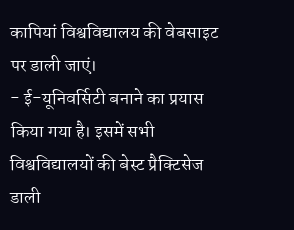कापियां विश्वविद्यालय की वेबसाइट पर डाली जाएं।
- ई-यूनिवर्सिटी बनाने का प्रयास किया गया है। इसमें सभी विश्वविद्यालयों की बेस्ट प्रैक्टिसेज डाली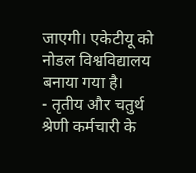जाएगी। एकेटीयू को नोडल विश्वविद्यालय बनाया गया है।
- तृतीय और चतुर्थ श्रेणी कर्मचारी के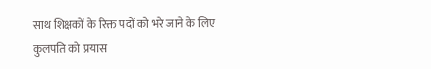साथ शिक्षकों के रिक्त पदों को भरे जाने के लिए कुलपति को प्रयास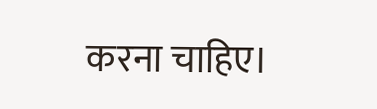करना चाहिए।